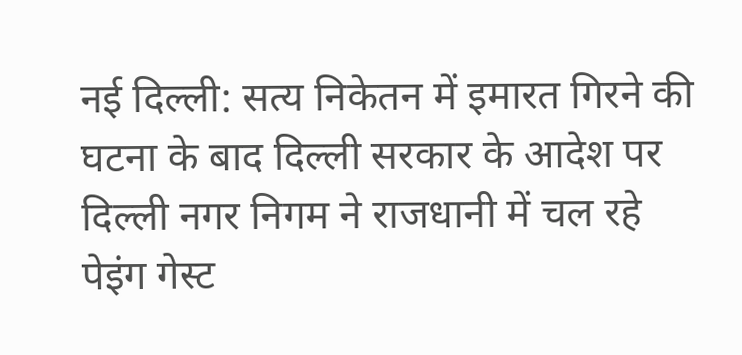नई दिल्ली: सत्य निकेतन में इमारत गिरने की घटना के बाद दिल्ली सरकार के आदेश पर दिल्ली नगर निगम ने राजधानी में चल रहे पेइंग गेस्ट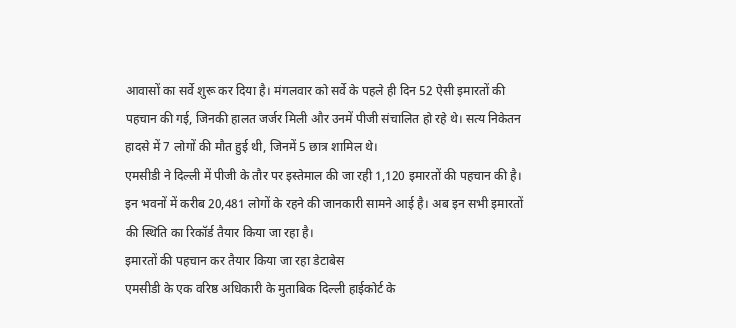आवासों का सर्वे शुरू कर दिया है। मंगलवार को सर्वे के पहले ही दिन 52 ऐसी इमारतों की पहचान की गई, जिनकी हालत जर्जर मिली और उनमें पीजी संचालित हो रहे थे। सत्य निकेतन हादसे में 7 लोगों की मौत हुई थी, जिनमें 5 छात्र शामिल थे।
एमसीडी ने दिल्ली में पीजी के तौर पर इस्तेमाल की जा रही 1,120 इमारतों की पहचान की है। इन भवनों में करीब 20,481 लोगों के रहने की जानकारी सामने आई है। अब इन सभी इमारतों की स्थिति का रिकॉर्ड तैयार किया जा रहा है।
इमारतों की पहचान कर तैयार किया जा रहा डेटाबेस
एमसीडी के एक वरिष्ठ अधिकारी के मुताबिक दिल्ली हाईकोर्ट के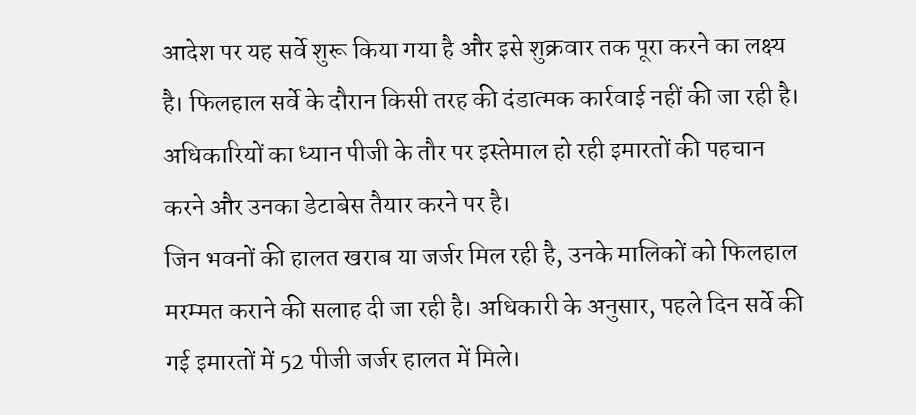आदेश पर यह सर्वे शुरू किया गया है और इसे शुक्रवार तक पूरा करने का लक्ष्य है। फिलहाल सर्वे के दौरान किसी तरह की दंडात्मक कार्रवाई नहीं की जा रही है। अधिकारियों का ध्यान पीजी के तौर पर इस्तेमाल हो रही इमारतों की पहचान करने और उनका डेटाबेस तैयार करने पर है।
जिन भवनों की हालत खराब या जर्जर मिल रही है, उनके मालिकों को फिलहाल मरम्मत कराने की सलाह दी जा रही है। अधिकारी के अनुसार, पहले दिन सर्वे की गई इमारतों में 52 पीजी जर्जर हालत में मिले।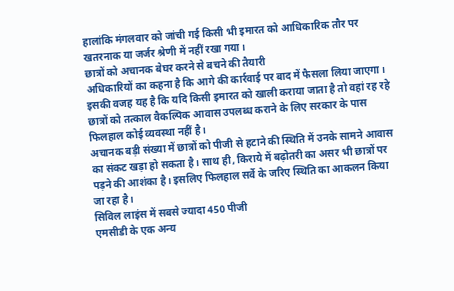हालांकि मंगलवार को जांची गई किसी भी इमारत को आधिकारिक तौर पर खतरनाक या जर्जर श्रेणी में नहीं रखा गया।
छात्रों को अचानक बेघर करने से बचने की तैयारी
अधिकारियों का कहना है कि आगे की कार्रवाई पर बाद में फैसला लिया जाएगा। इसकी वजह यह है कि यदि किसी इमारत को खाली कराया जाता है तो वहां रह रहे छात्रों को तत्काल वैकल्पिक आवास उपलब्ध कराने के लिए सरकार के पास फिलहाल कोई व्यवस्था नहीं है।
अचानक बड़ी संख्या में छात्रों को पीजी से हटाने की स्थिति में उनके सामने आवास का संकट खड़ा हो सकता है। साथ ही, किराये में बढ़ोतरी का असर भी छात्रों पर पड़ने की आशंका है। इसलिए फिलहाल सर्वे के जरिए स्थिति का आकलन किया जा रहा है।
सिविल लाइंस में सबसे ज्यादा 450 पीजी
एमसीडी के एक अन्य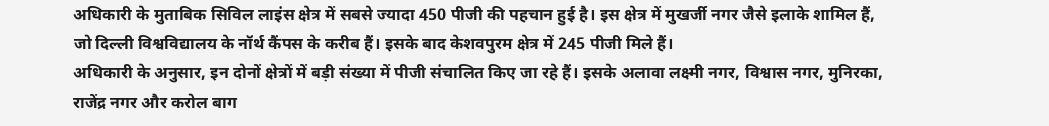अधिकारी के मुताबिक सिविल लाइंस क्षेत्र में सबसे ज्यादा 450 पीजी की पहचान हुई है। इस क्षेत्र में मुखर्जी नगर जैसे इलाके शामिल हैं, जो दिल्ली विश्वविद्यालय के नॉर्थ कैंपस के करीब हैं। इसके बाद केशवपुरम क्षेत्र में 245 पीजी मिले हैं।
अधिकारी के अनुसार, इन दोनों क्षेत्रों में बड़ी संख्या में पीजी संचालित किए जा रहे हैं। इसके अलावा लक्ष्मी नगर, विश्वास नगर, मुनिरका, राजेंद्र नगर और करोल बाग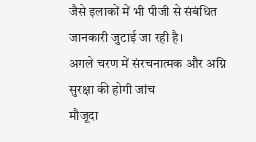जैसे इलाकों में भी पीजी से संबंधित जानकारी जुटाई जा रही है।
अगले चरण में संरचनात्मक और अग्नि सुरक्षा की होगी जांच
मौजूदा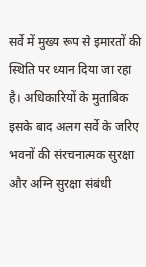सर्वे में मुख्य रूप से इमारतों की स्थिति पर ध्यान दिया जा रहा है। अधिकारियों के मुताबिक इसके बाद अलग सर्वे के जरिए भवनों की संरचनात्मक सुरक्षा और अग्नि सुरक्षा संबंधी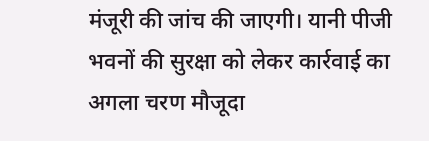मंजूरी की जांच की जाएगी। यानी पीजी भवनों की सुरक्षा को लेकर कार्रवाई का अगला चरण मौजूदा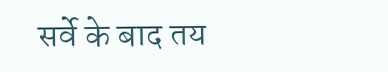सर्वे के बाद तय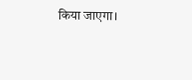किया जाएगा।